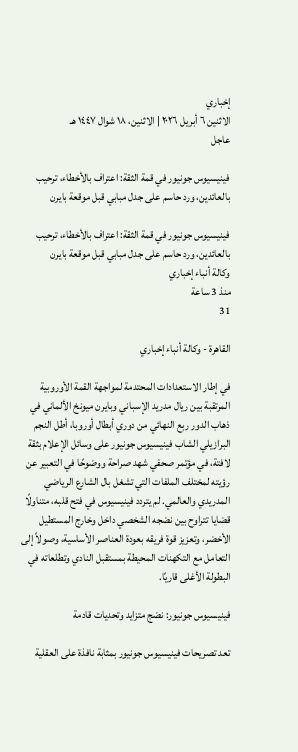إخباري
الاثنين ٦ أبريل ٢٠٢٦ | الاثنين، ١٨ شوال ١٤٤٧ هـ
عاجل

فينيسيوس جونيور في قمة الثقة: اعتراف بالأخطاء، ترحيب بالعائدين، ورد حاسم على جدل مبابي قبل موقعة بايرن

فينيسيوس جونيور في قمة الثقة: اعتراف بالأخطاء، ترحيب بالعائدين، ورد حاسم على جدل مبابي قبل موقعة بايرن
وكالة أنباء إخباري
منذ 3 ساعة
31

القاهرة - وكالة أنباء إخباري

في إطار الاستعدادات المحتدمة لمواجهة القمة الأوروبية المرتقبة بين ريال مدريد الإسباني وبايرن ميونخ الألماني في ذهاب الدور ربع النهائي من دوري أبطال أوروبا، أطل النجم البرازيلي الشاب فينيسيوس جونيور على وسائل الإعلام بثقة لافتة، في مؤتمر صحفي شهد صراحة ووضوحًا في التعبير عن رؤيته لمختلف الملفات التي تشغل بال الشارع الرياضي المدريدي والعالمي. لم يتردد فينيسيوس في فتح قلبه، متناولًا قضايا تتراوح بين نضجه الشخصي داخل وخارج المستطيل الأخضر، وتعزيز قوة فريقه بعودة العناصر الأساسية، وصولاً إلى التعامل مع التكهنات المحيطة بمستقبل النادي وتطلعاته في البطولة الأغلى قاريًا.

فينيسيوس جونيور: نضج متزايد وتحديات قادمة

تعد تصريحات فينيسيوس جونيور بمثابة نافذة على العقلية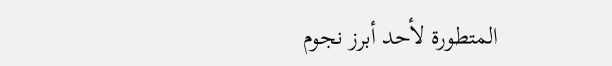المتطورة لأحد أبرز نجوم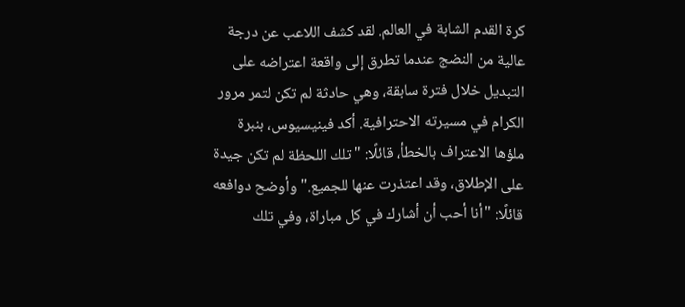كرة القدم الشابة في العالم. لقد كشف اللاعب عن درجة عالية من النضج عندما تطرق إلى واقعة اعتراضه على التبديل خلال فترة سابقة، وهي حادثة لم تكن لتمر مرور الكرام في مسيرته الاحترافية. أكد فينيسيوس، بنبرة ملؤها الاعتراف بالخطأ، قائلًا: "تلك اللحظة لم تكن جيدة على الإطلاق، وقد اعتذرت عنها للجميع." وأوضح دوافعه قائلًا: "أنا أحب أن أشارك في كل مباراة، وفي تلك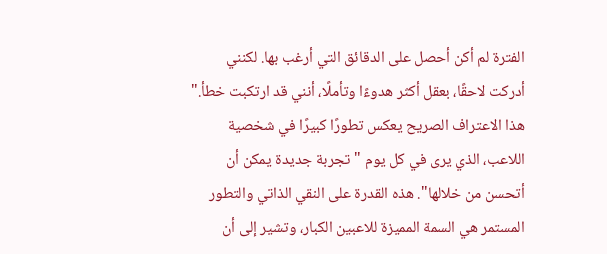الفترة لم أكن أحصل على الدقائق التي أرغب بها. لكنني أدركت لاحقًا، بعقل أكثر هدوءًا وتأملًا، أنني قد ارتكبت خطأ." هذا الاعتراف الصريح يعكس تطورًا كبيرًا في شخصية اللاعب، الذي يرى في كل يوم "تجربة جديدة يمكن أن أتحسن من خلالها". هذه القدرة على النقي الذاتي والتطور المستمر هي السمة المميزة للاعبين الكبار، وتشير إلى أن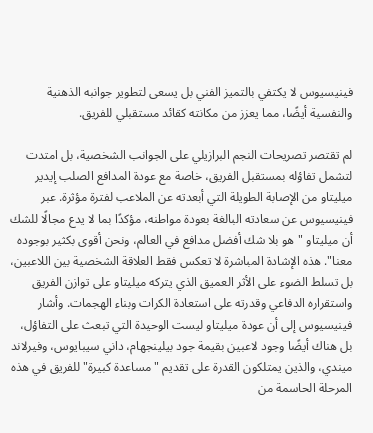فينيسيوس لا يكتفي بالتميز الفني بل يسعى لتطوير جوانبه الذهنية والنفسية أيضًا، مما يعزز من مكانته كقائد مستقبلي للفريق.

لم تقتصر تصريحات النجم البرازيلي على الجوانب الشخصية، بل امتدت لتشمل تفاؤله بمستقبل الفريق، خاصة مع عودة المدافع الصلب إيدير ميليتاو من الإصابة الطويلة التي أبعدته عن الملاعب لفترة مؤثرة. عبر فينيسيوس عن سعادته البالغة بعودة مواطنه، مؤكدًا بما لا يدع مجالًا للشك أن ميليتاو "هو بلا شك أفضل مدافع في العالم، ونحن أقوى بكثير بوجوده معنا". هذه الإشادة المباشرة لا تعكس فقط العلاقة الشخصية بين اللاعبين، بل تسلط الضوء على الأثر العميق الذي يتركه ميليتاو على توازن الفريق واستقراره الدفاعي وقدرته على استعادة الكرات وبناء الهجمات. وأشار فينيسيوس إلى أن عودة ميليتاو ليست الوحيدة التي تبعث على التفاؤل، بل هناك أيضًا وجود لاعبين بقيمة جود بيلينجهام، داني سيبايوس، وفيرلاند ميندي، والذين يمتلكون القدرة على تقديم "مساعدة كبيرة" للفريق في هذه المرحلة الحاسمة من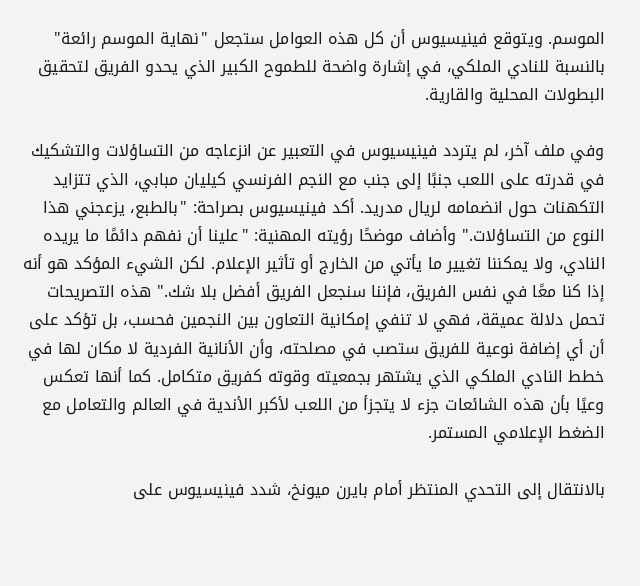الموسم. ويتوقع فينيسيوس أن كل هذه العوامل ستجعل "نهاية الموسم رائعة" بالنسبة للنادي الملكي، في إشارة واضحة للطموح الكبير الذي يحدو الفريق لتحقيق البطولات المحلية والقارية.

وفي ملف آخر، لم يتردد فينيسيوس في التعبير عن انزعاجه من التساؤلات والتشكيك في قدرته على اللعب جنبًا إلى جنب مع النجم الفرنسي كيليان مبابي، الذي تتزايد التكهنات حول انضمامه لريال مدريد. أكد فينيسيوس بصراحة: "بالطبع، يزعجني هذا النوع من التساؤلات." وأضاف موضحًا رؤيته المهنية: "علينا أن نفهم دائمًا ما يريده النادي، ولا يمكننا تغيير ما يأتي من الخارج أو تأثير الإعلام. لكن الشيء المؤكد هو أنه إذا كنا معًا في نفس الفريق، فإننا سنجعل الفريق أفضل بلا شك." هذه التصريحات تحمل دلالة عميقة، فهي لا تنفي إمكانية التعاون بين النجمين فحسب، بل تؤكد على أن أي إضافة نوعية للفريق ستصب في مصلحته، وأن الأنانية الفردية لا مكان لها في خطط النادي الملكي الذي يشتهر بجمعيته وقوته كفريق متكامل. كما أنها تعكس وعيًا بأن هذه الشائعات جزء لا يتجزأ من اللعب لأكبر الأندية في العالم والتعامل مع الضغط الإعلامي المستمر.

بالانتقال إلى التحدي المنتظر أمام بايرن ميونخ، شدد فينيسيوس على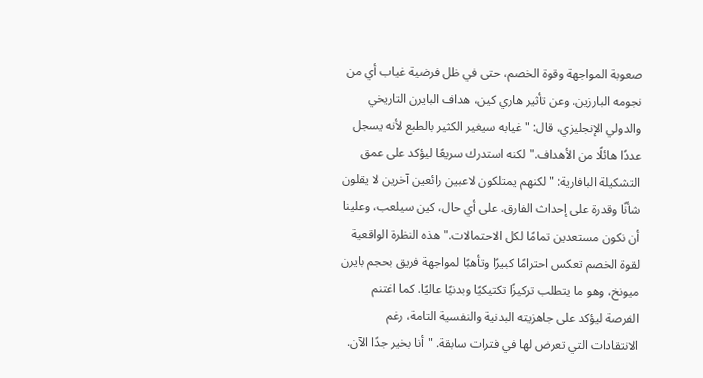صعوبة المواجهة وقوة الخصم، حتى في ظل فرضية غياب أي من نجومه البارزين. وعن تأثير هاري كين، هداف البايرن التاريخي والدولي الإنجليزي، قال: "غيابه سيغير الكثير بالطبع لأنه يسجل عددًا هائلًا من الأهداف." لكنه استدرك سريعًا ليؤكد على عمق التشكيلة البافارية: "لكنهم يمتلكون لاعبين رائعين آخرين لا يقلون شأنًا وقدرة على إحداث الفارق. على أي حال، كين سيلعب، وعلينا أن نكون مستعدين تمامًا لكل الاحتمالات." هذه النظرة الواقعية لقوة الخصم تعكس احترامًا كبيرًا وتأهبًا لمواجهة فريق بحجم بايرن ميونخ، وهو ما يتطلب تركيزًا تكتيكيًا وبدنيًا عاليًا. كما اغتنم الفرصة ليؤكد على جاهزيته البدنية والنفسية التامة، رغم الانتقادات التي تعرض لها في فترات سابقة. "أنا بخير جدًا الآن.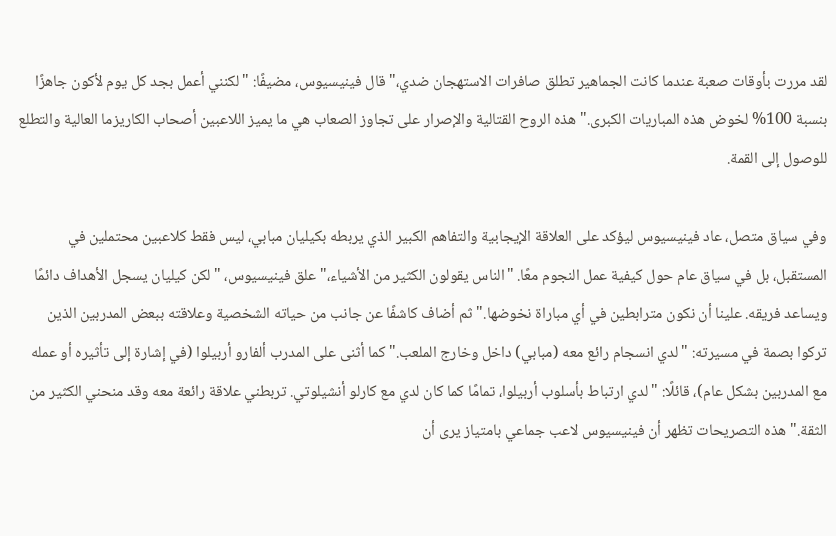لقد مررت بأوقات صعبة عندما كانت الجماهير تطلق صافرات الاستهجان ضدي،" قال فينيسيوس، مضيفًا: "لكنني أعمل بجد كل يوم لأكون جاهزًا بنسبة 100% لخوض هذه المباريات الكبرى." هذه الروح القتالية والإصرار على تجاوز الصعاب هي ما يميز اللاعبين أصحاب الكاريزما العالية والتطلع للوصول إلى القمة.

وفي سياق متصل، عاد فينيسيوس ليؤكد على العلاقة الإيجابية والتفاهم الكبير الذي يربطه بكيليان مبابي، ليس فقط كلاعبين محتملين في المستقبل، بل في سياق عام حول كيفية عمل النجوم معًا. "الناس يقولون الكثير من الأشياء،" علق فينيسيوس، "لكن كيليان يسجل الأهداف دائمًا ويساعد فريقه. علينا أن نكون مترابطين في أي مباراة نخوضها." ثم أضاف كاشفًا عن جانب من حياته الشخصية وعلاقته ببعض المدربين الذين تركوا بصمة في مسيرته: "لدي انسجام رائع معه (مبابي) داخل وخارج الملعب." كما أثنى على المدرب ألفارو أربيلوا (في إشارة إلى تأثيره أو عمله مع المدربين بشكل عام)، قائلًا: "لدي ارتباط بأسلوب أربيلوا، تمامًا كما كان لدي مع كارلو أنشيلوتي. تربطني علاقة رائعة معه وقد منحني الكثير من الثقة." هذه التصريحات تظهر أن فينيسيوس لاعب جماعي بامتياز يرى أن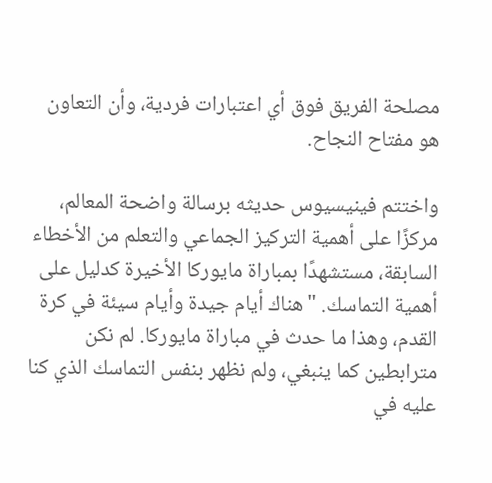مصلحة الفريق فوق أي اعتبارات فردية، وأن التعاون هو مفتاح النجاح.

واختتم فينيسيوس حديثه برسالة واضحة المعالم، مركزًا على أهمية التركيز الجماعي والتعلم من الأخطاء السابقة، مستشهدًا بمباراة مايوركا الأخيرة كدليل على أهمية التماسك. "هناك أيام جيدة وأيام سيئة في كرة القدم، وهذا ما حدث في مباراة مايوركا. لم نكن مترابطين كما ينبغي، ولم نظهر بنفس التماسك الذي كنا عليه في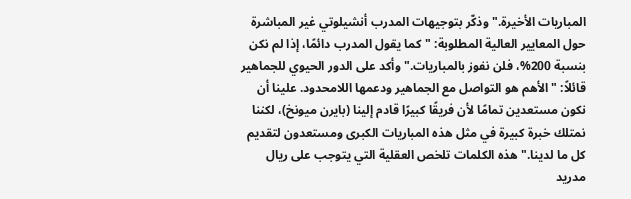المباريات الأخيرة." وذكّر بتوجيهات المدرب أنشيلوتي غير المباشرة حول المعايير العالية المطلوبة: "كما يقول المدرب دائمًا، إذا لم نكن بنسبة 200%، فلن نفوز بالمباريات." وأكد على الدور الحيوي للجماهير قائلاً: "الأهم هو التواصل مع الجماهير ودعمها اللامحدود. علينا أن نكون مستعدين تمامًا لأن فريقًا كبيرًا قادم إلينا (بايرن ميونخ)، لكننا نمتلك خبرة كبيرة في مثل هذه المباريات الكبرى ومستعدون لتقديم كل ما لدينا." هذه الكلمات تلخص العقلية التي يتوجب على ريال مدريد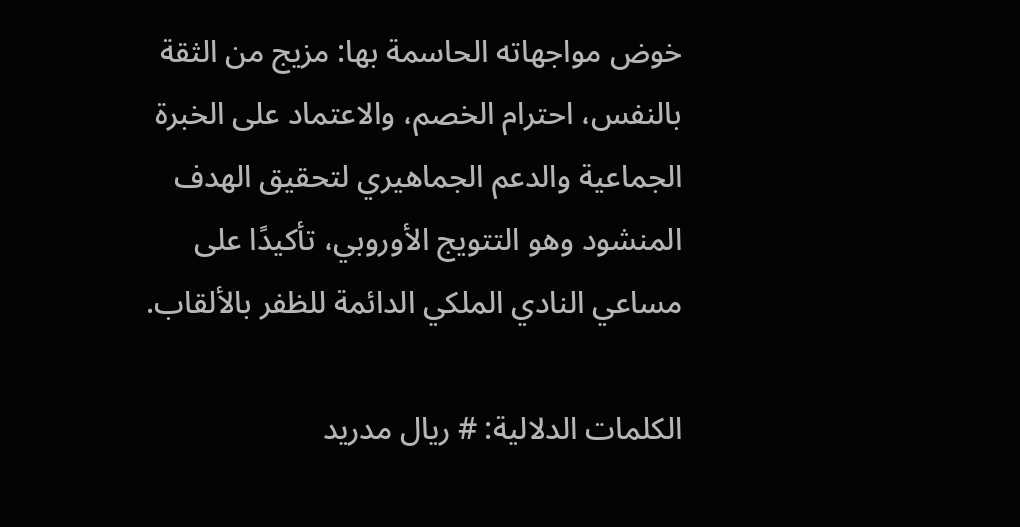خوض مواجهاته الحاسمة بها: مزيج من الثقة بالنفس، احترام الخصم، والاعتماد على الخبرة الجماعية والدعم الجماهيري لتحقيق الهدف المنشود وهو التتويج الأوروبي، تأكيدًا على مساعي النادي الملكي الدائمة للظفر بالألقاب.

الكلمات الدلالية: # ريال مدريد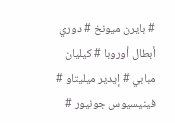# بايرن ميونخ # دوري أبطال أوروبا # كيليان مبابي # إيدير ميليتاو # فينيسيوس جونيور #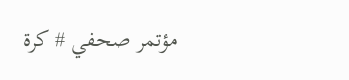مؤتمر صحفي # كرة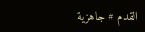القدم # جاهزية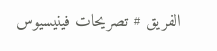الفريق # تصريحات فينيسيوس